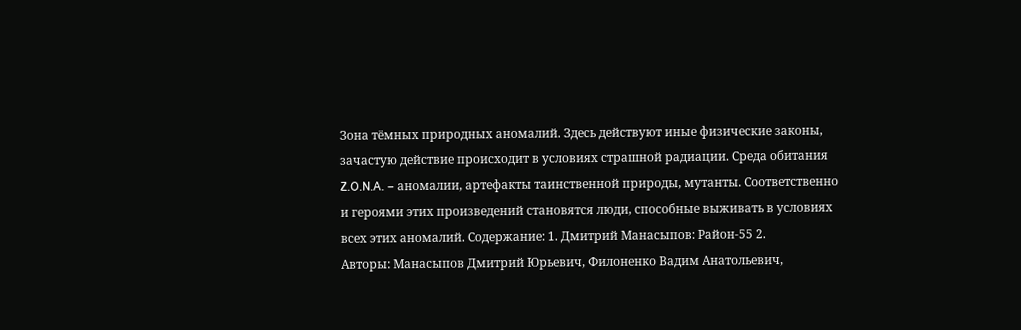Зона тёмных природных аномалий. Здесь действуют иные физические законы, зачастую действие происходит в условиях страшной радиации. Среда обитания Z.O.N.A. – аномалии, артефакты таинственной природы, мутанты. Соответственно и героями этих произведений становятся люди, способные выживать в условиях всех этих аномалий. Содержание: 1. Дмитрий Манасыпов: Район-55 2.
Авторы: Манасыпов Дмитрий Юрьевич, Филоненко Вадим Анатольевич,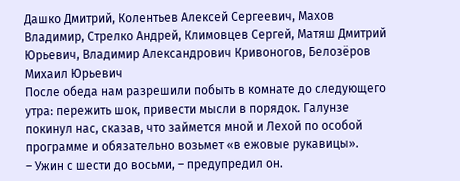Дашко Дмитрий, Колентьев Алексей Сергеевич, Махов Владимир, Стрелко Андрей, Климовцев Сергей, Матяш Дмитрий Юрьевич, Владимир Александрович Кривоногов, Белозёров Михаил Юрьевич
После обеда нам разрешили побыть в комнате до следующего утра: пережить шок, привести мысли в порядок. Галунзе покинул нас, сказав, что займется мной и Лехой по особой программе и обязательно возьмет «в ежовые рукавицы».
– Ужин с шести до восьми, – предупредил он.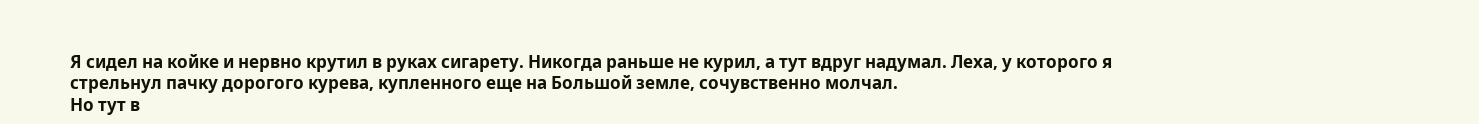Я сидел на койке и нервно крутил в руках сигарету. Никогда раньше не курил, а тут вдруг надумал. Леха, у которого я стрельнул пачку дорогого курева, купленного еще на Большой земле, сочувственно молчал.
Но тут в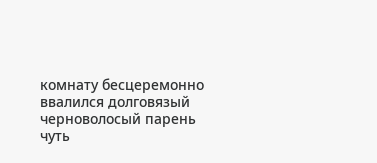комнату бесцеремонно ввалился долговязый черноволосый парень чуть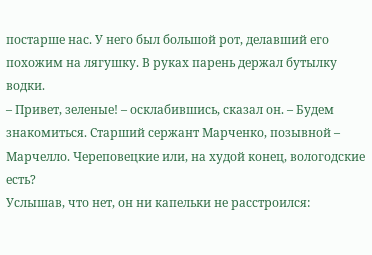постарше нас. У него был большой рот, делавший его похожим на лягушку. В руках парень держал бутылку водки.
– Привет, зеленые! – осклабившись, сказал он. – Будем знакомиться. Старший сержант Марченко, позывной – Марчелло. Череповецкие или, на худой конец, вологодские есть?
Услышав, что нет, он ни капельки не расстроился: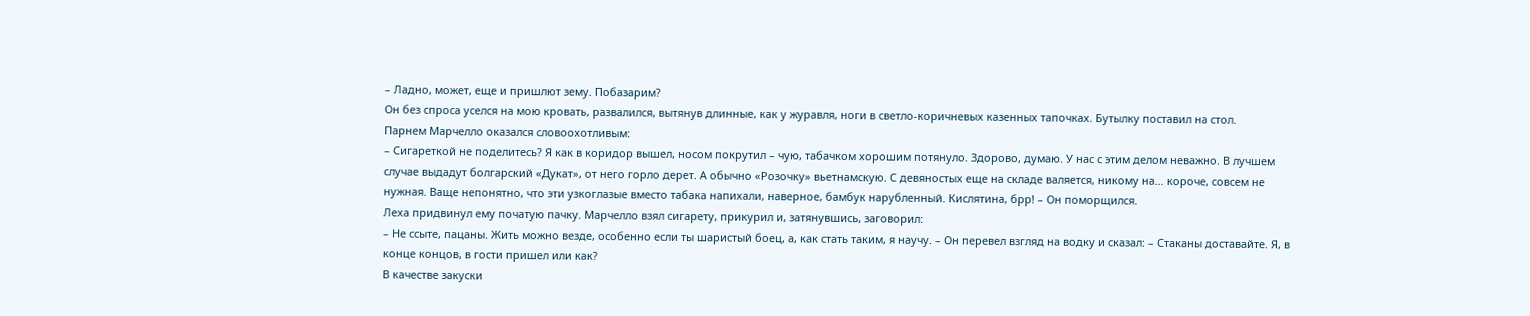– Ладно, может, еще и пришлют зему. Побазарим?
Он без спроса уселся на мою кровать, развалился, вытянув длинные, как у журавля, ноги в светло-коричневых казенных тапочках. Бутылку поставил на стол.
Парнем Марчелло оказался словоохотливым:
– Сигареткой не поделитесь? Я как в коридор вышел, носом покрутил – чую, табачком хорошим потянуло. Здорово, думаю. У нас с этим делом неважно. В лучшем случае выдадут болгарский «Дукат», от него горло дерет. А обычно «Розочку» вьетнамскую. С девяностых еще на складе валяется, никому на… короче, совсем не нужная. Ваще непонятно, что эти узкоглазые вместо табака напихали, наверное, бамбук нарубленный. Кислятина, брр! – Он поморщился.
Леха придвинул ему початую пачку. Марчелло взял сигарету, прикурил и, затянувшись, заговорил:
– Не ссыте, пацаны. Жить можно везде, особенно если ты шаристый боец, а, как стать таким, я научу. – Он перевел взгляд на водку и сказал: – Стаканы доставайте. Я, в конце концов, в гости пришел или как?
В качестве закуски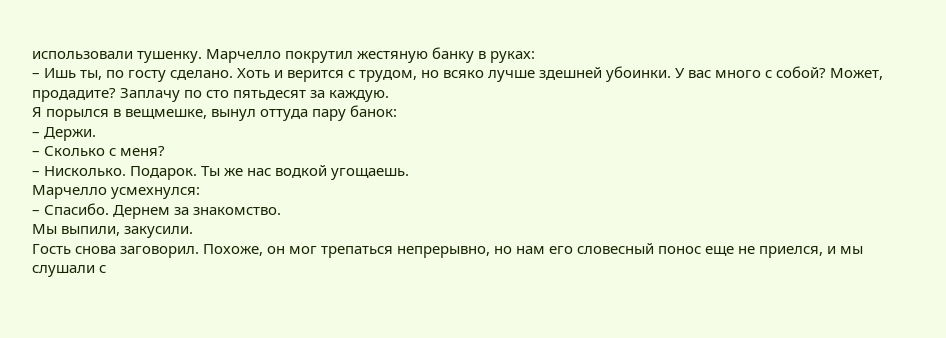использовали тушенку. Марчелло покрутил жестяную банку в руках:
– Ишь ты, по госту сделано. Хоть и верится с трудом, но всяко лучше здешней убоинки. У вас много с собой? Может, продадите? Заплачу по сто пятьдесят за каждую.
Я порылся в вещмешке, вынул оттуда пару банок:
– Держи.
– Сколько с меня?
– Нисколько. Подарок. Ты же нас водкой угощаешь.
Марчелло усмехнулся:
– Спасибо. Дернем за знакомство.
Мы выпили, закусили.
Гость снова заговорил. Похоже, он мог трепаться непрерывно, но нам его словесный понос еще не приелся, и мы слушали с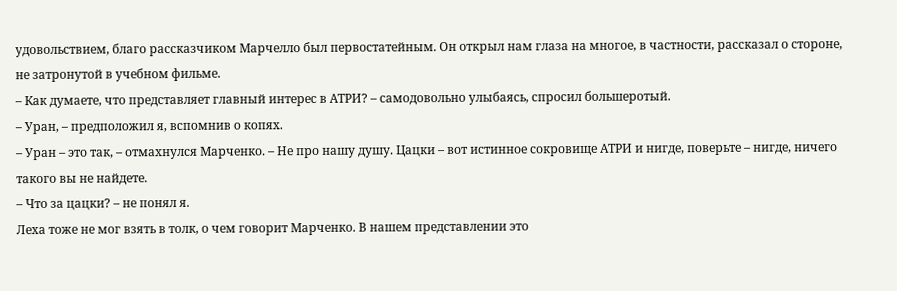удовольствием, благо рассказчиком Марчелло был первостатейным. Он открыл нам глаза на многое, в частности, рассказал о стороне, не затронутой в учебном фильме.
– Как думаете, что представляет главный интерес в АТРИ? – самодовольно улыбаясь, спросил большеротый.
– Уран, – предположил я, вспомнив о копях.
– Уран – это так, – отмахнулся Марченко. – Не про нашу душу. Цацки – вот истинное сокровище АТРИ и нигде, поверьте – нигде, ничего такого вы не найдете.
– Что за цацки? – не понял я.
Леха тоже не мог взять в толк, о чем говорит Марченко. В нашем представлении это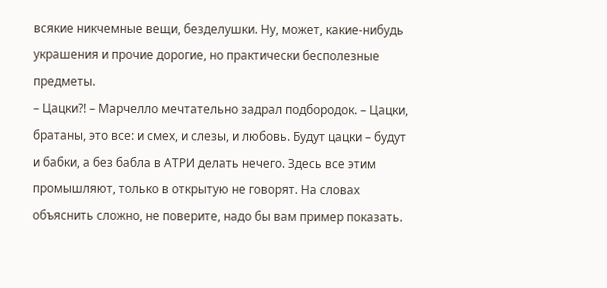всякие никчемные вещи, безделушки. Ну, может, какие-нибудь украшения и прочие дорогие, но практически бесполезные предметы.
– Цацки?! – Марчелло мечтательно задрал подбородок. – Цацки, братаны, это все: и смех, и слезы, и любовь. Будут цацки – будут и бабки, а без бабла в АТРИ делать нечего. Здесь все этим промышляют, только в открытую не говорят. На словах объяснить сложно, не поверите, надо бы вам пример показать.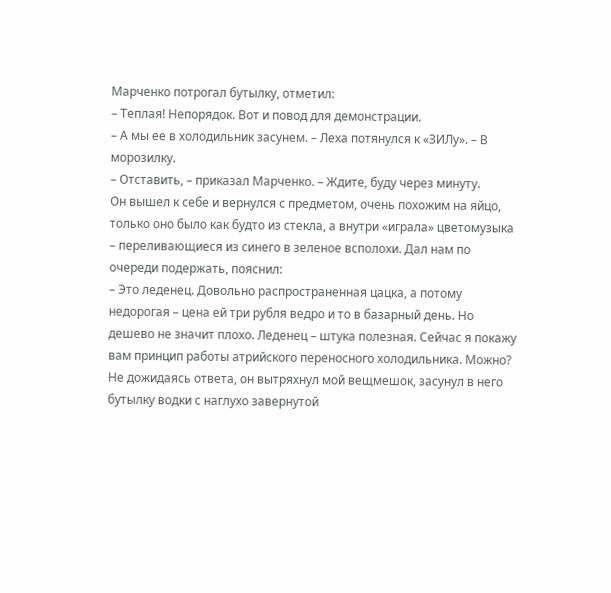Марченко потрогал бутылку, отметил:
– Теплая! Непорядок. Вот и повод для демонстрации.
– А мы ее в холодильник засунем. – Леха потянулся к «ЗИЛу». – В морозилку.
– Отставить, – приказал Марченко. – Ждите, буду через минуту.
Он вышел к себе и вернулся с предметом, очень похожим на яйцо, только оно было как будто из стекла, а внутри «играла» цветомузыка – переливающиеся из синего в зеленое всполохи. Дал нам по очереди подержать, пояснил:
– Это леденец. Довольно распространенная цацка, а потому недорогая – цена ей три рубля ведро и то в базарный день. Но дешево не значит плохо. Леденец – штука полезная. Сейчас я покажу вам принцип работы атрийского переносного холодильника. Можно?
Не дожидаясь ответа, он вытряхнул мой вещмешок, засунул в него бутылку водки с наглухо завернутой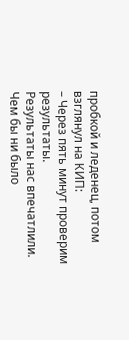пробкой и леденец, потом взглянул на КИП:
– Через пять минут проверим результаты.
Результаты нас впечатлили. Чем бы ни было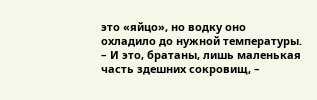это «яйцо», но водку оно охладило до нужной температуры.
– И это, братаны, лишь маленькая часть здешних сокровищ, –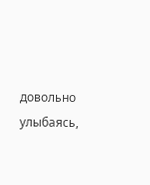довольно улыбаясь,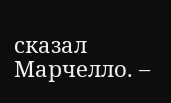сказал Марчелло. –